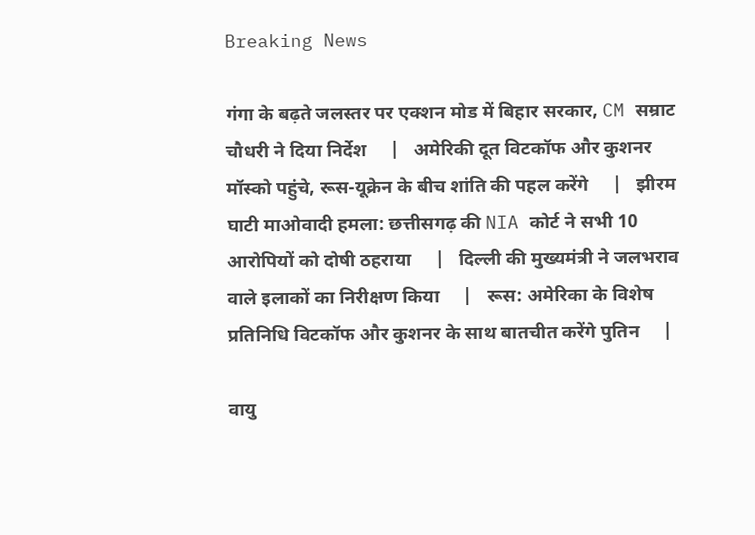Breaking News

गंगा के बढ़ते जलस्तर पर एक्शन मोड में बिहार सरकार, CM सम्राट चौधरी ने दिया निर्देश     |   अमेरिकी दूत विटकॉफ और कुशनर मॉस्को पहुंचे, रूस-यूक्रेन के बीच शांति की पहल करेंगे     |   झीरम घाटी माओवादी हमला: छत्तीसगढ़ की NIA कोर्ट ने सभी 10 आरोपियों को दोषी ठहराया     |   दिल्ली की मुख्यमंत्री ने जलभराव वाले इलाकों का निरीक्षण किया     |   रूस: अमेरिका के विशेष प्रतिनिधि विटकॉफ और कुशनर के साथ बातचीत करेंगे पुतिन     |

वायु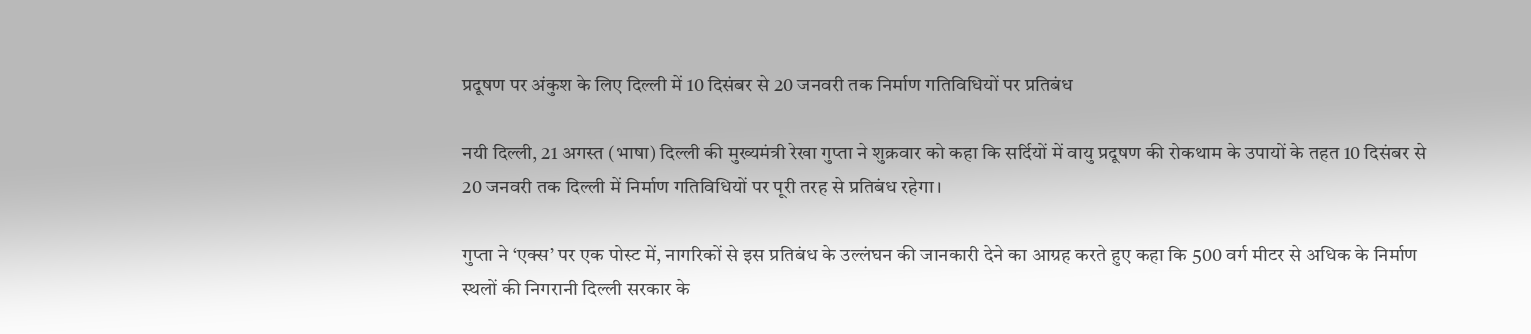प्रदूषण पर अंकुश के लिए दिल्ली में 10 दिसंबर से 20 जनवरी तक निर्माण गतिविधियों पर प्रतिबंध

नयी दिल्ली, 21 अगस्त (भाषा) दिल्ली की मुख्यमंत्री रेखा गुप्ता ने शुक्रवार को कहा कि सर्दियों में वायु प्रदूषण की रोकथाम के उपायों के तहत 10 दिसंबर से 20 जनवरी तक दिल्ली में निर्माण गतिविधियों पर पूरी तरह से प्रतिबंध रहेगा।

गुप्ता ने ‘एक्स’ पर एक पोस्ट में, नागरिकों से इस प्रतिबंध के उल्लंघन की जानकारी देने का आग्रह करते हुए कहा कि 500 वर्ग मीटर से अधिक के निर्माण स्थलों की निगरानी दिल्ली सरकार के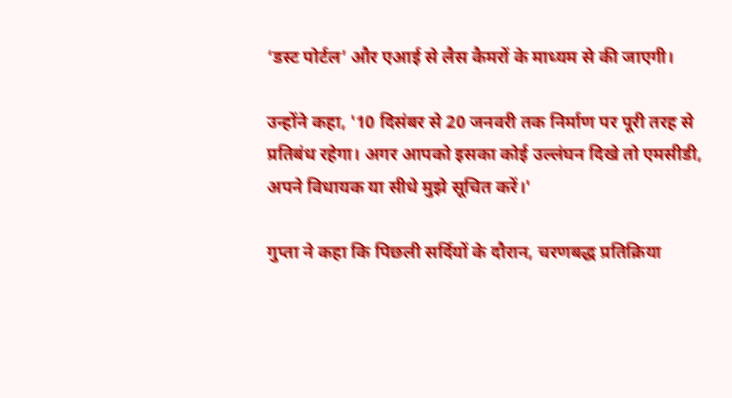‘डस्ट पोर्टल’ और एआई से लैस कैमरों के माध्यम से की जाएगी।

उन्होंने कहा, '10 दिसंबर से 20 जनवरी तक निर्माण पर पूरी तरह से प्रतिबंध रहेगा। अगर आपको इसका कोई उल्लंघन दिखे तो एमसीडी, अपने विधायक या सीधे मुझे सूचित करें।'

गुप्ता ने कहा कि पिछली सर्दियों के दौरान, चरणबद्ध प्रतिक्रिया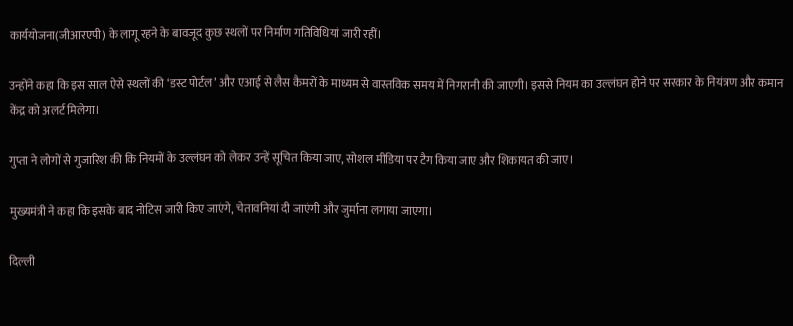कार्ययोजना(जीआरएपी) के लागू रहने के बावजूद कुछ स्थलों पर निर्माण गतिविधियां जारी रहीं।

उन्होंने कहा कि इस साल ऐसे स्थलों की ‘डस्ट पोर्टल’ और एआई से लैस कैमरों के माध्यम से वास्तविक समय में निगरानी की जाएगी। इससे नियम का उल्लंघन होने पर सरकार के नियंत्रण और कमान केंद्र को अलर्ट मिलेगा।

गुप्ता ने लोगों से गुजारिश की कि नियमों के उल्लंघन को लेकर उन्हें सूचित किया जाए, सोशल मीडिया पर टैग किया जाए और शिकायत की जाए।

मुख्यमंत्री ने कहा कि इसके बाद नोटिस जारी किए जाएंगे, चेतावनियां दी जाएंगी और जुर्माना लगाया जाएगा।

दिल्ली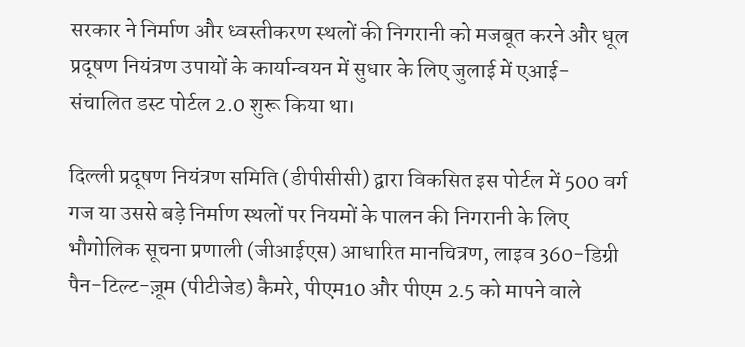सरकार ने निर्माण और ध्वस्तीकरण स्थलों की निगरानी को मजबूत करने और धूल प्रदूषण नियंत्रण उपायों के कार्यान्वयन में सुधार के लिए जुलाई में एआई-संचालित डस्ट पोर्टल 2.0 शुरू किया था।

दिल्ली प्रदूषण नियंत्रण समिति (डीपीसीसी) द्वारा विकसित इस पोर्टल में 500 वर्ग गज या उससे बड़े निर्माण स्थलों पर नियमों के पालन की निगरानी के लिए भौगोलिक सूचना प्रणाली (जीआईएस) आधारित मानचित्रण, लाइव 360-डिग्री पैन-टिल्ट-ज़ूम (पीटीजेड) कैमरे, पीएम10 और पीएम 2.5 को मापने वाले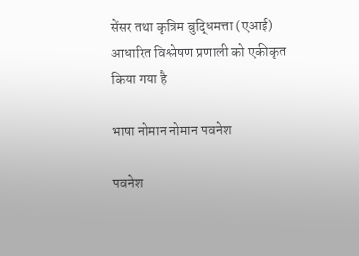सेंसर तथा कृत्रिम बुद्धिमत्ता (एआई) आधारित विश्लेषण प्रणाली को एकीकृत किया गया है

भाषा नोमान नोमान पवनेश

पवनेश